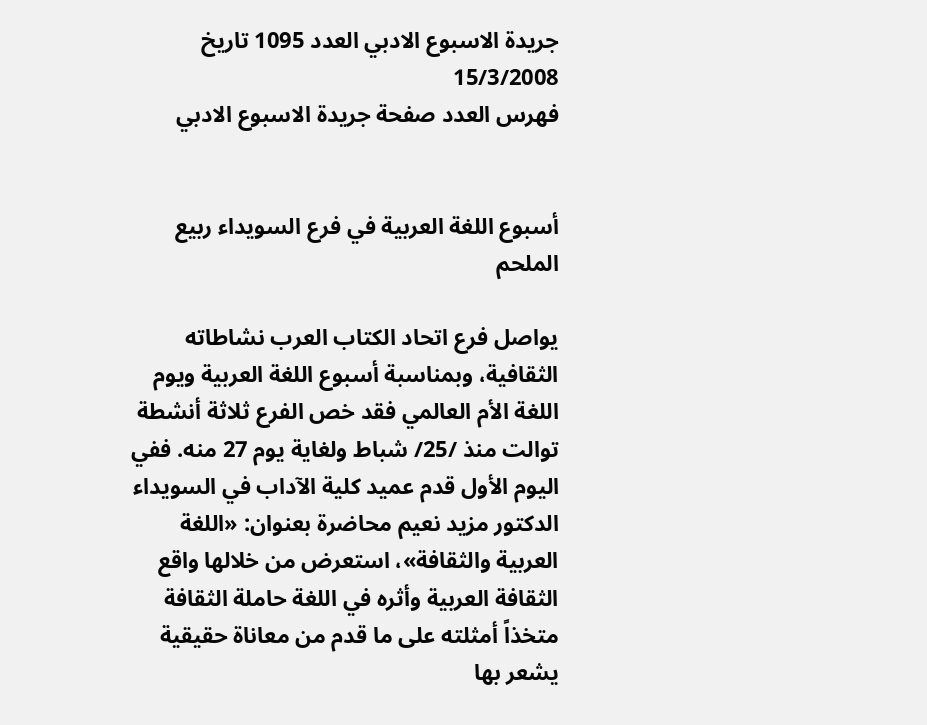جريدة الاسبوع الادبي العدد 1095 تاريخ 15/3/2008
فهرس العدد صفحة جريدة الاسبوع الادبي


أسبوع اللغة العربية في فرع السويداء ربيع الملحم

يواصل فرع اتحاد الكتاب العرب نشاطاته الثقافية، وبمناسبة أسبوع اللغة العربية ويوم اللغة الأم العالمي فقد خص الفرع ثلاثة أنشطة توالت منذ /25/ شباط ولغاية يوم 27 منه. ففي اليوم الأول قدم عميد كلية الآداب في السويداء الدكتور مزيد نعيم محاضرة بعنوان: «اللغة العربية والثقافة»، استعرض من خلالها واقع الثقافة العربية وأثره في اللغة حاملة الثقافة متخذاً أمثلته على ما قدم من معاناة حقيقية يشعر بها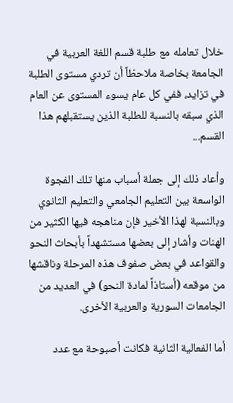خلال تعامله مع طلبة قسم اللغة العربية في الجامعة بخاصة ملاحظاً أن تردي مستوى الطلبة في تزايد، ففي كل عام يسوء المستوى عن العام الذي سبقه بالنسبة للطلبة الذين يستقبلهم هذا القسم...

وأعاد ذلك إلى جملة أسباب منها تلك الفجوة الواسعة بين التعليم الجامعي والتعليم الثانوي وبالنسبة لهذا الأخير فإن مناهجه فيها الكثير من الهنات وأشار إلى بعضها مستشهداً بأبحاث النحو والقواعد في بعض صفوف هذه المرحلة وناقشها من موقعه (أستاذاً لمادة النحو) في العديد من الجامعات السورية والعربية الأخرى.

أما الفعالية الثانية فكانت أصبوحة مع عدد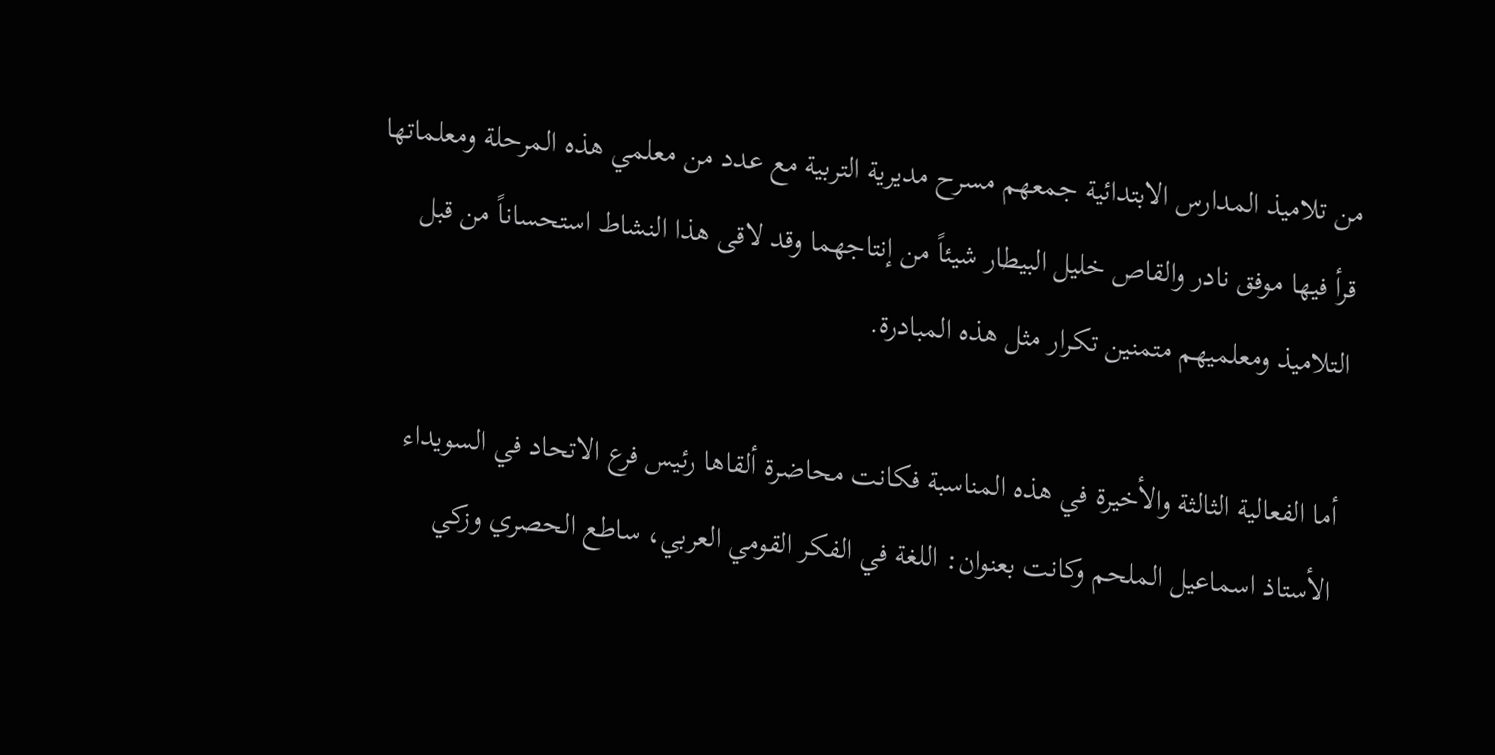من تلاميذ المدارس الابتدائية جمعهم مسرح مديرية التربية مع عدد من معلمي هذه المرحلة ومعلماتها قرأ فيها موفق نادر والقاص خليل البيطار شيئاً من إنتاجهما وقد لاقى هذا النشاط استحساناً من قبل التلاميذ ومعلميهم متمنين تكرار مثل هذه المبادرة.

أما الفعالية الثالثة والأخيرة في هذه المناسبة فكانت محاضرة ألقاها رئيس فرع الاتحاد في السويداء الأستاذ اسماعيل الملحم وكانت بعنوان: اللغة في الفكر القومي العربي، ساطع الحصري وزكي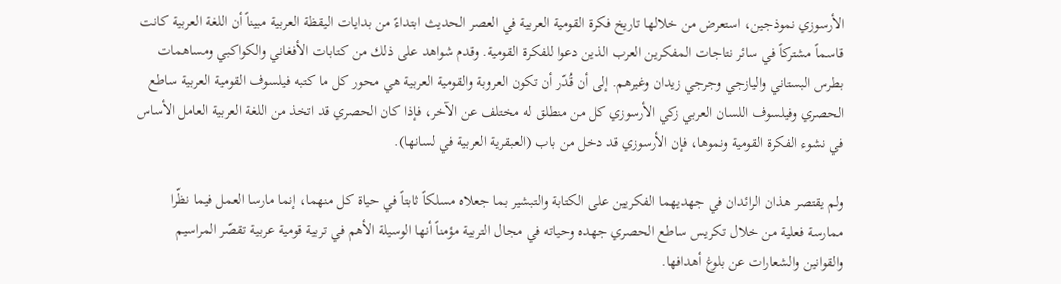الأرسوزي نموذجين، استعرض من خلالها تاريخ فكرة القومية العربية في العصر الحديث ابتداءً من بدايات اليقظة العربية مبيناً أن اللغة العربية كانت قاسماً مشتركاً في سائر نتاجات المفكرين العرب الذين دعوا للفكرة القومية. وقدم شواهد على ذلك من كتابات الأفغاني والكواكبي ومساهمات بطرس البستاني واليازجي وجرجي زيدان وغيرهم. إلى أن قُدّر أن تكون العروبة والقومية العربية هي محور كل ما كتبه فيلسوف القومية العربية ساطع الحصري وفيلسوف اللسان العربي زكي الأرسوزي كل من منطلق له مختلف عن الآخر، فإذا كان الحصري قد اتخذ من اللغة العربية العامل الأساس في نشوء الفكرة القومية ونموها، فإن الأرسوزي قد دخل من باب (العبقرية العربية في لسانها).

ولم يقتصر هذان الرائدان في جهديهما الفكريين على الكتابة والتبشير بما جعلاه مسلكاً ثابتاً في حياة كل منهما، إنما مارسا العمل فيما نظّرا ممارسة فعلية من خلال تكريس ساطع الحصري جهده وحياته في مجال التربية مؤمناً أنها الوسيلة الأهم في تربية قومية عربية تقصّر المراسيم والقوانين والشعارات عن بلوغ أهدافها.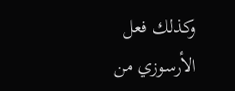وكذلك فعل الأرسوزي من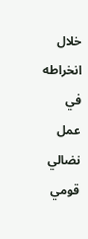خلال انخراطه في عمل نضالي قومي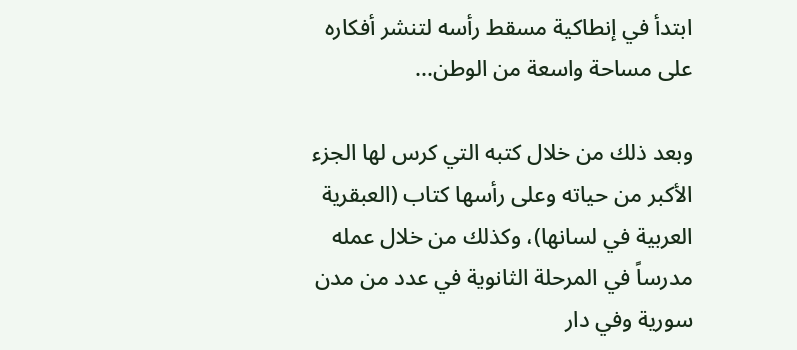ابتدأ في إنطاكية مسقط رأسه لتنشر أفكاره على مساحة واسعة من الوطن...

وبعد ذلك من خلال كتبه التي كرس لها الجزء الأكبر من حياته وعلى رأسها كتاب (العبقرية العربية في لسانها)، وكذلك من خلال عمله مدرساً في المرحلة الثانوية في عدد من مدن سورية وفي دار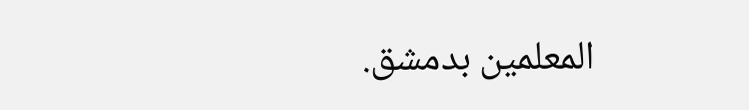المعلمين بدمشق.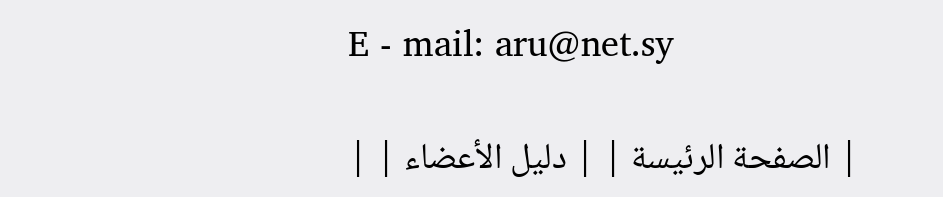E - mail: aru@net.sy

| الصفحة الرئيسة | | دليل الأعضاء | |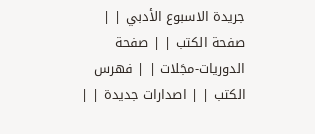جريدة الاسبوع الأدبي | | صفحة الكتب | | صفحة الدوريات-مجَلات | | فهرس الكتب | | اصدارات جديدة | |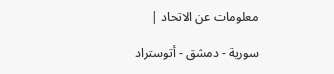معلومات عن الاتحاد |

سورية - دمشق - أتوستراد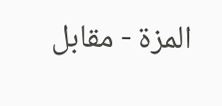المزة - مقابل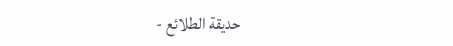حديقة الطلائع -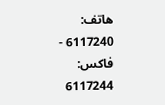هاتف: 6117240 - فاكس: 6117244